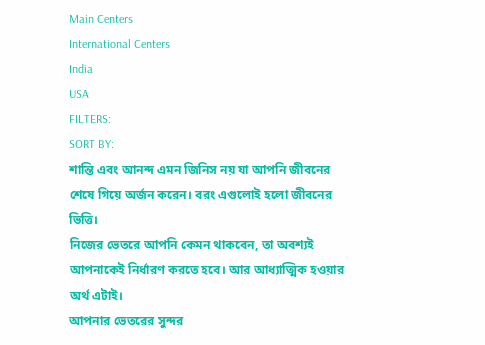Main Centers
International Centers
India
USA
FILTERS:
SORT BY:
শান্তি এবং আনন্দ এমন জিনিস নয় যা আপনি জীবনের শেষে গিয়ে অর্জন করেন। বরং এগুলোই হলো জীবনের ভিত্তি।
নিজের ভেতরে আপনি কেমন থাকবেন, তা অবশ্যই আপনাকেই নির্ধারণ করতে হবে। আর আধ্যাত্মিক হওয়ার অর্থ এটাই।
আপনার ভেতরের সুন্দর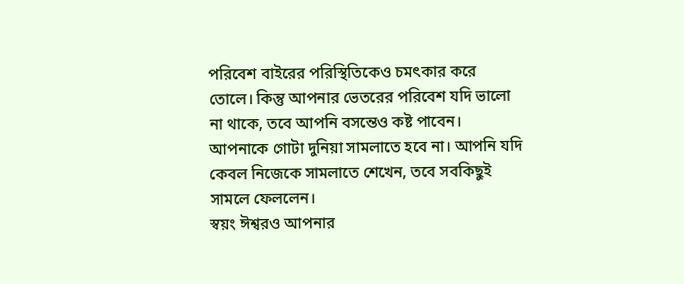পরিবেশ বাইরের পরিস্থিতিকেও চমৎকার করে তোলে। কিন্তু আপনার ভেতরের পরিবেশ যদি ভালো না থাকে, তবে আপনি বসন্তেও কষ্ট পাবেন।
আপনাকে গোটা দুনিয়া সামলাতে হবে না। আপনি যদি কেবল নিজেকে সামলাতে শেখেন, তবে সবকিছুই সামলে ফেললেন।
স্বয়ং ঈশ্বরও আপনার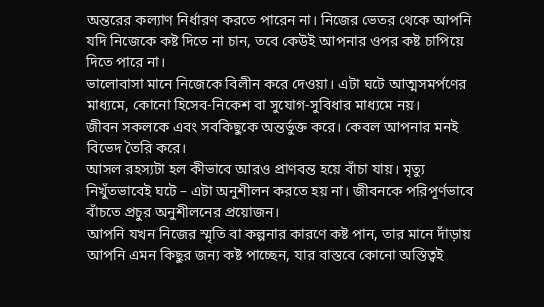অন্তরের কল্যাণ নির্ধারণ করতে পারেন না। নিজের ভেতর থেকে আপনি যদি নিজেকে কষ্ট দিতে না চান, তবে কেউই আপনার ওপর কষ্ট চাপিয়ে দিতে পারে না।
ভালোবাসা মানে নিজেকে বিলীন করে দেওয়া। এটা ঘটে আত্মসমর্পণের মাধ্যমে, কোনো হিসেব-নিকেশ বা সুযোগ-সুবিধার মাধ্যমে নয়।
জীবন সকলকে এবং সবকিছুকে অন্তর্ভুক্ত করে। কেবল আপনার মনই বিভেদ তৈরি করে।
আসল রহস্যটা হল কীভাবে আরও প্রাণবন্ত হয়ে বাঁচা যায়। মৃত্যু নিখুঁতভাবেই ঘটে – এটা অনুশীলন করতে হয় না। জীবনকে পরিপূর্ণভাবে বাঁচতে প্রচুর অনুশীলনের প্রয়োজন।
আপনি যখন নিজের স্মৃতি বা কল্পনার কারণে কষ্ট পান, তার মানে দাঁড়ায় আপনি এমন কিছুর জন্য কষ্ট পাচ্ছেন, যার বাস্তবে কোনো অস্তিত্বই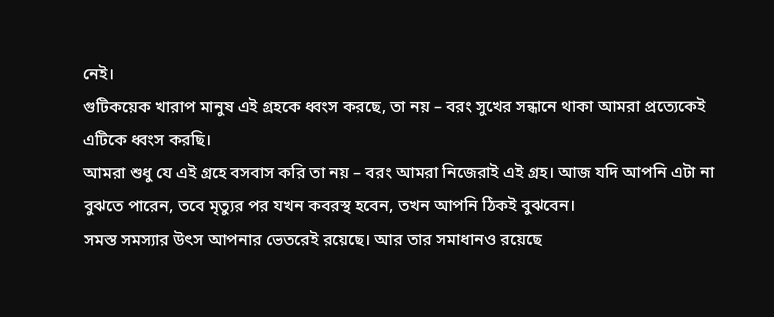নেই।
গুটিকয়েক খারাপ মানুষ এই গ্রহকে ধ্বংস করছে, তা নয় – বরং সুখের সন্ধানে থাকা আমরা প্রত্যেকেই এটিকে ধ্বংস করছি।
আমরা শুধু যে এই গ্রহে বসবাস করি তা নয় – বরং আমরা নিজেরাই এই গ্রহ। আজ যদি আপনি এটা না বুঝতে পারেন, তবে মৃত্যুর পর যখন কবরস্থ হবেন, তখন আপনি ঠিকই বুঝবেন।
সমস্ত সমস্যার উৎস আপনার ভেতরেই রয়েছে। আর তার সমাধানও রয়েছে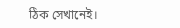ঠিক সেখানেই।